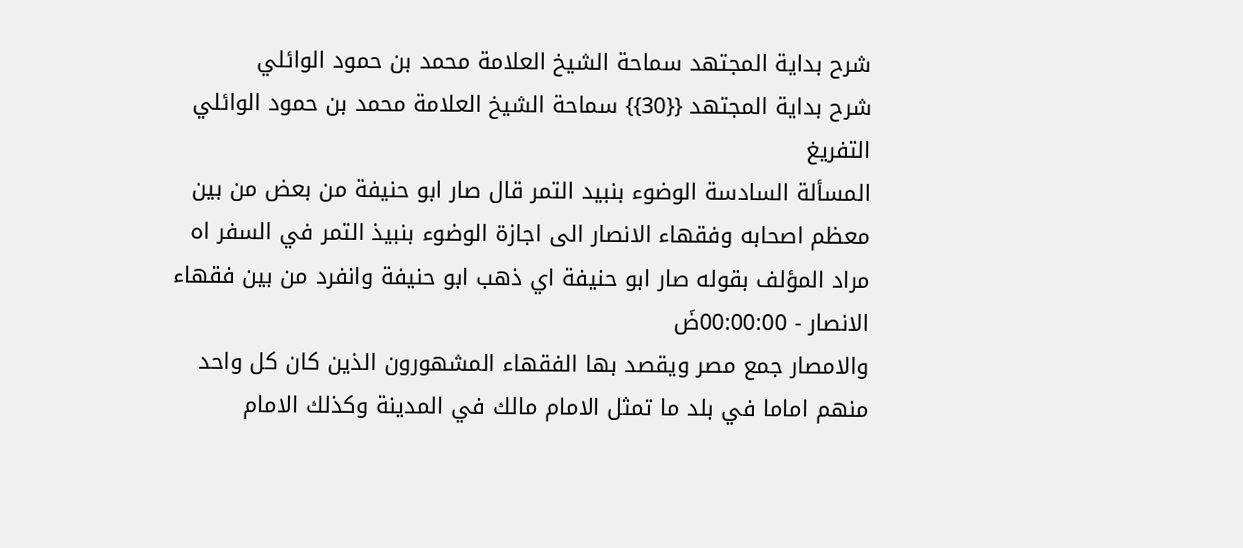شرح بداية المجتهد سماحة الشيخ العلامة محمد بن حمود الوائلي
شرح بداية المجتهد {{30}} سماحة الشيخ العلامة محمد بن حمود الوائلي
التفريغ
المسألة السادسة الوضوء بنبيد التمر قال صار ابو حنيفة من بعض من بين معظم اصحابه وفقهاء الانصار الى اجازة الوضوء بنبيذ التمر في السفر اه مراد المؤلف بقوله صار ابو حنيفة اي ذهب ابو حنيفة وانفرد من بين فقهاء الانصار - 00:00:00ضَ
والامصار جمع مصر ويقصد بها الفقهاء المشهورون الذين كان كل واحد منهم اماما في بلد ما تمثل الامام مالك في المدينة وكذلك الامام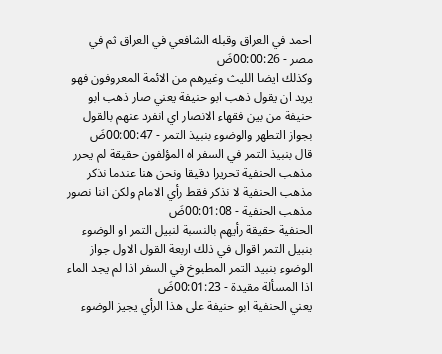احمد في العراق وقبله الشافعي في العراق ثم في مصر - 00:00:26ضَ
وكذلك ايضا الليث وغيرهم من الائمة المعروفون فهو يريد ان يقول ذهب ابو حنيفة يعني صار ذهب ابو حنيفة من بين فقهاء الانصار اي انفرد عنهم بالقول بجواز التطهر والوضوء بنبيذ التمر - 00:00:47ضَ
قال بنبيذ التمر في السفر اه المؤلفون حقيقة لم يحرر مذهب الحنفية تحريرا دقيقا ونحن هنا عندما نذكر مذهب الحنفية لا نذكر فقط رأي الامام ولكن اننا نصور مذهب الحنفية - 00:01:08ضَ
الحنفية حقيقة رأيهم بالنسبة لنبيل التمر او الوضوء بنبيل التمر اقوال في ذلك اربعة القول الاول جواز الوضوء بنبيد التمر المطبوخ في السفر اذا لم يجد الماء اذا المسألة مقيدة - 00:01:23ضَ
يعني الحنفية ابو حنيفة على هذا الرأي يجيز الوضوء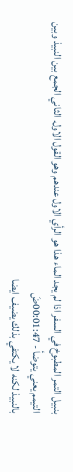بنبيل التمر المطبوخ في السفر اذا لم يجد الماء هذا هو الرأي الاول عندهم وهو القول الاول. الثاني الجمع بين النبيذ وبين التيمم يعني يتوضأ - 00:01:47ضَ
بالنبيذ لكنه لا يكتفي بذلك يضيف ايضا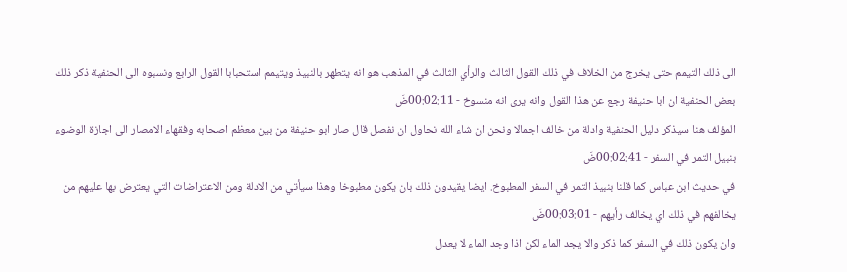الى ذلك التيمم حتى يخرج من الخلاف في ذلك القول الثالث والرأي الثالث في المذهب هو انه يتطهر بالنبيذ ويتيمم استحبابا القول الرابع ونسبوه الى الحنفية ذكر ذلك بعض الحنفية ان ابا حنيفة رجع عن هذا القول وانه يرى انه منسوخ - 00:02:11ضَ
المؤلف هنا سيذكر دليل الحنفية وادلة من خالف اجمالا ونحن ان شاء الله نحاول ان نفصل قال صار ابو حنيفة من بين معظم اصحابه وفقهاء الامصار الى اجازة الوضوء بنبيل التمر في السفر - 00:02:41ضَ
في حديث ابن عباس كما قلنا بنبيذ التمر في السفر المطبوخ. ايضا يقيدون ذلك بان يكون مطبوخا وهذا سيأتي من الادلة ومن الاعتراضات التي يعترض بها عليهم من يخالفهم في ذلك اي يخالف رأيهم - 00:03:01ضَ
وان يكون ذلك في السفر كما ذكر والا يجد الماء لكن اذا وجد الماء لا يعدل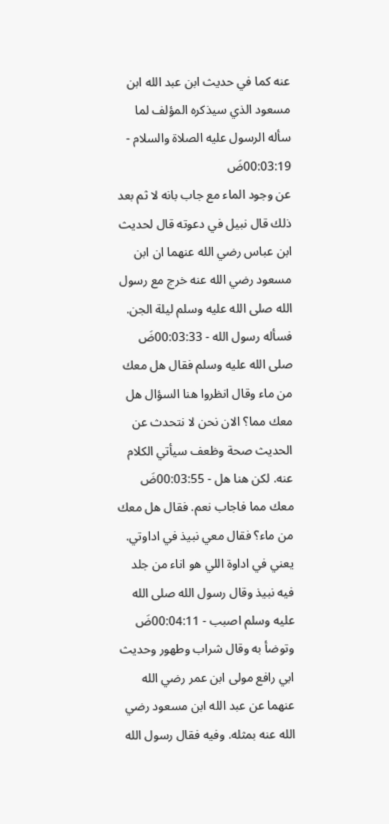عنه كما في حديث ابن عبد الله ابن مسعود الذي سيذكره المؤلف لما سأله الرسول عليه الصلاة والسلام - 00:03:19ضَ
عن وجود الماء مع جاب بانه لا ثم بعد ذلك قال نبيل في دعوته قال لحديث ابن عباس رضي الله عنهما ان ابن مسعود رضي الله عنه خرج مع رسول الله صلى الله عليه وسلم ليلة الجن. فسأله رسول الله - 00:03:33ضَ
صلى الله عليه وسلم فقال هل معك من ماء وقال انظروا هنا السؤال هل معك مما؟ الان نحن لا نتحدث عن الحديث صحة وظعف سيأتي الكلام عنه. لكن هنا هل - 00:03:55ضَ
معك مما فاجاب نعم. فقال هل معك من ماء؟ فقال معي نبيذ في اداوتي. يعني في اداوة اللي هو اناء من جلد فيه نبيذ وقال رسول الله صلى الله عليه وسلم اصبب - 00:04:11ضَ
وتوضأ به وقال شراب وطهور وحديث ابي رافع مولى ابن عمر رضي الله عنهما عن عبد الله ابن مسعود رضي الله عنه بمثله. وفيه فقال رسول الله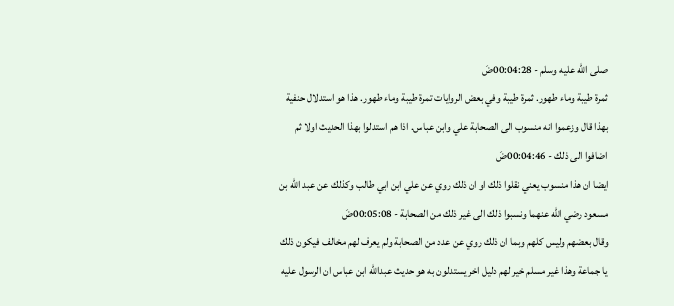صلى الله عليه وسلم - 00:04:28ضَ
ثمرة طيبة وماء طهور. ثمرة طيبة وفي بعض الروايات تمرة طيبة وماء طهور. هذا هو استدلال حنفية بهذا قال وزعموا انه منسوب الى الصحابة علي وابن عباس. اذا هم استدلوا بهذا الحديث اولا ثم اضافوا الى ذلك - 00:04:46ضَ
ايضا ان هذا منسوب يعني نقلوا ذلك او ان ذلك روي عن علي ابن ابي طالب وكذلك عن عبد الله بن مسعود رضي الله عنهما ونسبوا ذلك الى غير ذلك من الصحابة - 00:05:08ضَ
وقال بعضهم وليس كلهم وبما ان ذلك روي عن عدد من الصحابة ولم يعرف لهم مخالف فيكون ذلك يا جماعة وهذا غير مسلم خير لهم دليل اخر يستدلون به هو حديث عبدالله ابن عباس ان الرسول عليه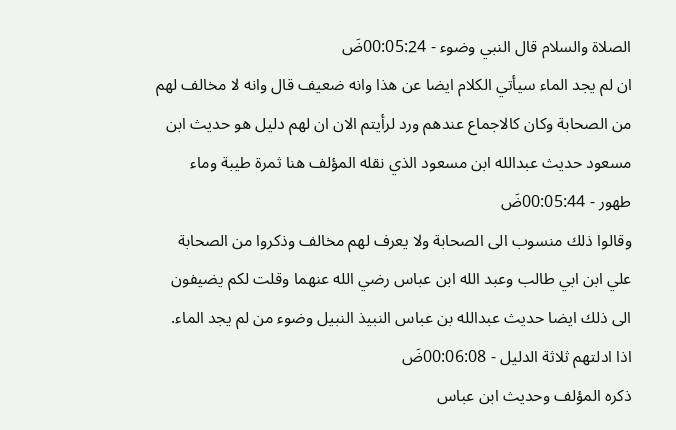الصلاة والسلام قال النبي وضوء - 00:05:24ضَ
ان لم يجد الماء سيأتي الكلام ايضا عن هذا وانه ضعيف قال وانه لا مخالف لهم من الصحابة وكان كالاجماع عندهم ورد لرأيتم الان ان لهم دليل هو حديث ابن مسعود حديث عبدالله ابن مسعود الذي نقله المؤلف هنا ثمرة طيبة وماء طهور - 00:05:44ضَ
وقالوا ذلك منسوب الى الصحابة ولا يعرف لهم مخالف وذكروا من الصحابة علي ابن ابي طالب وعبد الله ابن عباس رضي الله عنهما وقلت لكم يضيفون الى ذلك ايضا حديث عبدالله بن عباس النبيذ النبيل وضوء من لم يجد الماء. اذا ادلتهم ثلاثة الدليل - 00:06:08ضَ
ذكره المؤلف وحديث ابن عباس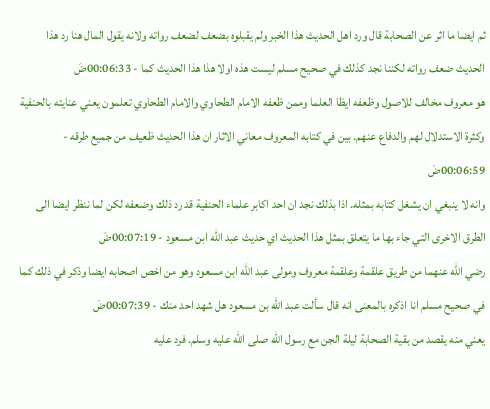ثم ايضا ما اثر عن الصحابة قال ورد اهل الحديث هذا الخبر ولم يقبلوه بضعف لضعف رواته ولانه يقول المال هنا رد هذا الحديث ضعف رواته لكننا نجد كذلك في صحيح مسلم ليست هذه اولا هذا هذا الحديث كما - 00:06:33ضَ
هو معروف مخالف للاصول وظعفه ايظا العلما وممن ظعفه الامام الطحاوي والامام الطحاوي تعلمون يعني عنايته بالحنفية وكثرة الاستدلال لهم والدفاع عنهم. بين في كتابه المعروف معاني الاثار ان هذا الحديث ظعيف من جميع طرقه - 00:06:59ضَ
وانه لا ينبغي ان يشغل كتابه بمثله. اذا بذلك نجد ان احد اكابر علماء الحنفية قد رد ذلك وضعفه لكن لما ننظر ايضا الى الطرق الاخرى التي جاء بها ما يتعلق بمثل هذا الحديث اي حديث عبد الله ابن مسعود - 00:07:19ضَ
رضي الله عنهما من طريق علقمة وعلقمة معروف ومولى عبد الله ابن مسعود وهو من اخص اصحابه ايضا وذكر في ذلك كما في صحيح مسلم انا اذكره بالمعنى انه قال سألت عبد الله بن مسعود هل شهد احد منك - 00:07:39ضَ
يعني منه يقصد من بقية الصحابة ليلة الجن مع رسول الله صلى الله عليه وسلم. فرد عليه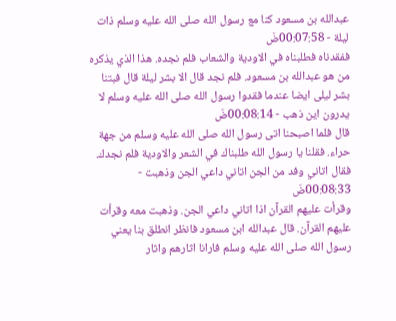عبدالله بن مسعود كنا مع رسول الله صلى الله عليه وسلم ذات ليلة - 00:07:58ضَ
ففقدناه فطلبناه في الاودية والشعاب فلم نجده. هذا الذي يذكره من هو عبدالله بن مسعود. فلم نجد قال الا بشر ليلة قال فبتنا بشر ليلى ايضا عندما فقدوا رسول الله صلى الله عليه وسلم لا يدرون اين ذهب - 00:08:14ضَ
قال فلما اصبحنا اتى رسول الله صلى الله عليه وسلم من جهة حراء. فقلنا يا رسول الله طلبناك في الشعر والاودية فلم نجدك. فقال اتاني وفد من الجن اتاني داعي الجن وذهبت - 00:08:33ضَ
وقرأت عليهم القرآن اذا اتاني داعي الجن. وذهبت معه وقرأت عليهم القرآن. قال عبدالله ابن مسعود فانظر انطلق بنا يعني رسول الله صلى الله عليه وسلم فارانا اثارهم واثار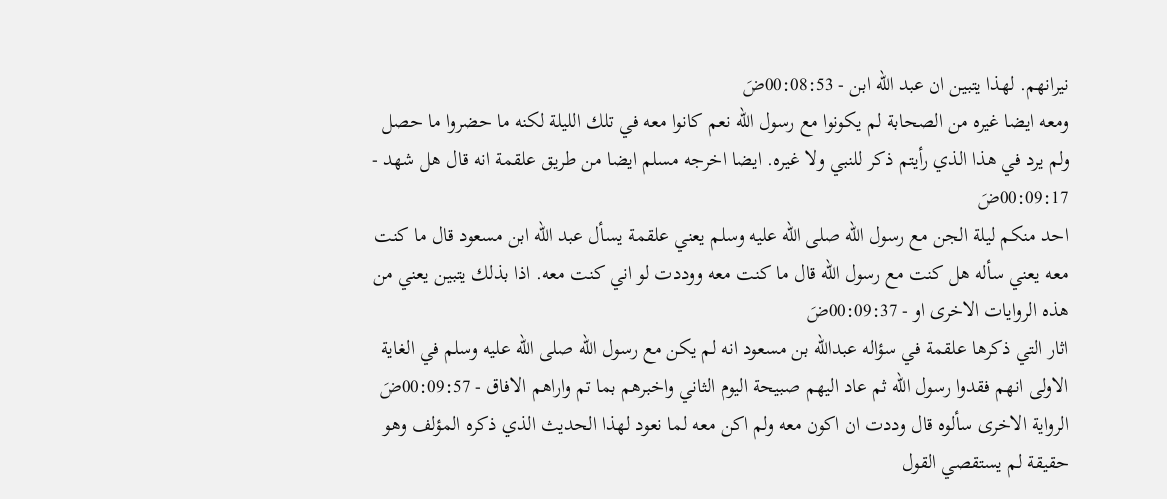نيرانهم. لهذا يتبين ان عبد الله ابن - 00:08:53ضَ
ومعه ايضا غيره من الصحابة لم يكونوا مع رسول الله نعم كانوا معه في تلك الليلة لكنه ما حضروا ما حصل ولم يرد في هذا الذي رأيتم ذكر للنبي ولا غيره. ايضا اخرجه مسلم ايضا من طريق علقمة انه قال هل شهد - 00:09:17ضَ
احد منكم ليلة الجن مع رسول الله صلى الله عليه وسلم يعني علقمة يسأل عبد الله ابن مسعود قال ما كنت معه يعني سأله هل كنت مع رسول الله قال ما كنت معه ووددت لو اني كنت معه. اذا بذلك يتبين يعني من هذه الروايات الاخرى او - 00:09:37ضَ
اثار التي ذكرها علقمة في سؤاله عبدالله بن مسعود انه لم يكن مع رسول الله صلى الله عليه وسلم في الغاية الاولى انهم فقدوا رسول الله ثم عاد اليهم صبيحة اليوم الثاني واخبرهم بما تم واراهم الافاق - 00:09:57ضَ
الرواية الاخرى سألوه قال وددت ان اكون معه ولم اكن معه لما نعود لهذا الحديث الذي ذكره المؤلف وهو حقيقة لم يستقصي القول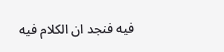فيه فنجد ان الكلام فيه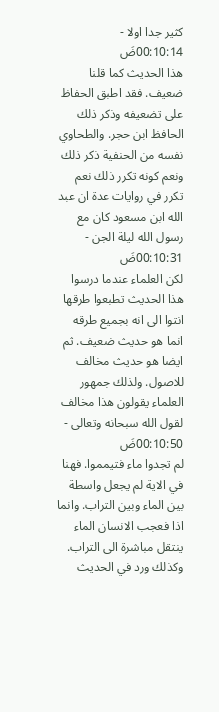كثير جدا اولا - 00:10:14ضَ
هذا الحديث كما قلنا ضعيف. فقد اطبق الحفاظ على تضعيفه وذكر ذلك الحافظ ابن حجر. والطحاوي نفسه من الحنفية ذكر ذلك ونعم كونه تكرر ذلك نعم تكرر في روايات عدة ان عبد الله ابن مسعود كان مع رسول الله ليلة الجن - 00:10:31ضَ
لكن العلماء عندما درسوا هذا الحديث تطبعوا طرقها انتوا الى انه بجميع طرقه انما هو حديث ضعيف. ثم ايضا هو حديث مخالف للاصول. ولذلك جمهور العلماء يقولون هذا مخالف لقول الله سبحانه وتعالى - 00:10:50ضَ
لم تجدوا ماء فتيمموا. فهنا في الاية لم يجعل واسطة بين الماء وبين التراب. وانما اذا فعجب الانسان الماء ينتقل مباشرة الى التراب. وكذلك ورد في الحديث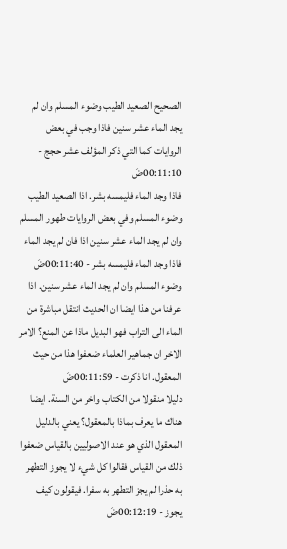الصحيح الصعيد الطيب وضوء المسلم وان لم يجد الماء عشر سنين فاذا وجب في بعض الروايات كما التي ذكر المؤلف عشر حجج - 00:11:10ضَ
فاذا وجد الماء فليمسه بشر. اذا الصعيد الطيب وضوء المسلم وفي بعض الروايات طهور المسلم وان لم يجد الماء عشر سنين اذا فان لم يجد الماء فاذا وجد الماء فليمسه بشر - 00:11:40ضَ
وضوء المسلم وان لم يجد الماء عشر سنين. اذا عرفنا من هذا ايضا ان الحديث انتقل مباشرة من الماء الى التراب فهو البديل ماذا عن المنع؟ الامر الاخر ان جماهير العلماء ضعفوا هذا من حيث المعقول. انا ذكرت - 00:11:59ضَ
دليلا منقولا من الكتاب واخر من السنة. ايضا هناك ما يعرف بماذا بالمعقول؟ يعني بالدليل المعقول الذي هو عند الاصوليين بالقياس ضعفوا ذلك من القياس فقالوا كل شيء لا يجوز التطهر به حذرا لم يجز التطهر به سفرا. فيقولون كيف يجوز - 00:12:19ضَ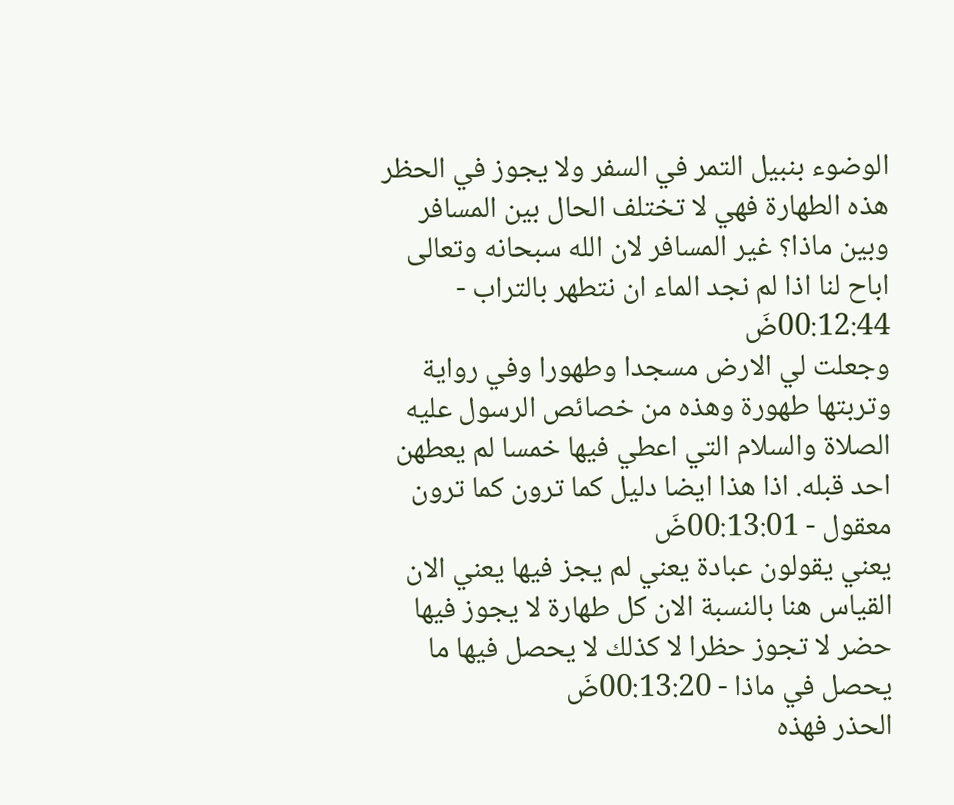الوضوء بنبيل التمر في السفر ولا يجوز في الحظر هذه الطهارة فهي لا تختلف الحال بين المسافر وبين ماذا؟ غير المسافر لان الله سبحانه وتعالى اباح لنا اذا لم نجد الماء ان نتطهر بالتراب - 00:12:44ضَ
وجعلت لي الارض مسجدا وطهورا وفي رواية وتربتها طهورة وهذه من خصائص الرسول عليه الصلاة والسلام التي اعطي فيها خمسا لم يعطهن احد قبله. اذا هذا ايضا دليل كما ترون كما ترون معقول - 00:13:01ضَ
يعني يقولون عبادة يعني لم يجز فيها يعني الان القياس هنا بالنسبة الان كل طهارة لا يجوز فيها حضر لا تجوز حظرا لا كذلك لا يحصل فيها ما يحصل في ماذا - 00:13:20ضَ
الحذر فهذه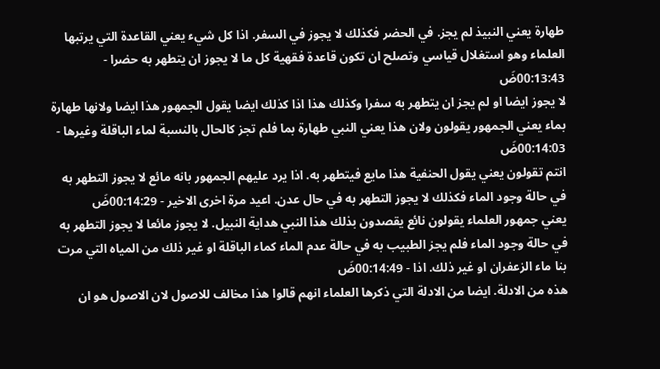طهارة يعني النبيذ لم يجز. في الحضر فكذلك لا يجوز في السفر. اذا كل شيء يعني القاعدة التي يرتبها العلماء وهو استغلال قياسي وتصلح ان تكون قاعدة فقهية كل ما لا يجوز ان يتطهر به حضرا - 00:13:43ضَ
لا يجوز ايضا او لم يجز ان يتطهر به سفرا وكذلك هذا اذا كذلك ايضا يقول الجمهور هذا ايضا ولانها طهارة بماء يعني الجمهور يقولون ولان هذا يعني النبي طهارة بما فلم تجز كالحال بالنسبة لماء الباقلة وغيرها - 00:14:03ضَ
انتم تقولون يعني يقول الحنفية هذا مايع فيتطهر به. اذا يرد عليهم الجمهور بانه مائع لا يجوز التطهر به في حالة وجود الماء فكذلك لا يجوز التطهر به في حال عدن. اعيد مرة اخرى الاخير - 00:14:29ضَ
يعني جمهور العلماء يقولون نائع يقصدون بذلك هذا النبي هداية النبيل. لا يجوز مائعا لا يجوز التطهر به في حالة وجود الماء فلم يجز الطبيب به في حالة عدم الماء كماء الباقلة او غير ذلك من المياه التي مرت بنا ماء الزعفران او غير ذلك. اذا - 00:14:49ضَ
هذه من الادلة. ايضا من الادلة التي ذكرها العلماء انهم قالوا هذا مخالف للاصول لان الاصول هو ان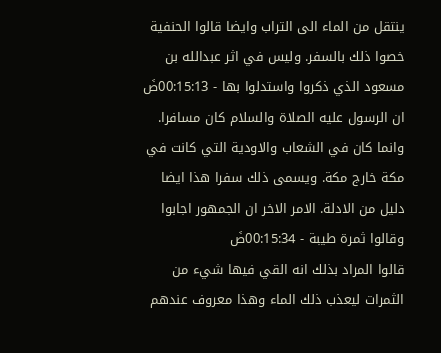ينتقل من الماء الى التراب وايضا قالوا الحنفية خصوا ذلك بالسفر. وليس في اثر عبدالله بن مسعود الذي ذكروا واستدلوا بها - 00:15:13ضَ
ان الرسول عليه الصلاة والسلام كان مسافرا. وانما كان في الشعاب والاودية التي كانت في مكة خارج مكة. ويسمى ذلك سفرا هذا ايضا دليل من الادلة. الامر الاخر ان الجمهور اجابوا وقالوا ثمرة طيبة - 00:15:34ضَ
قالوا المراد بذلك انه القي فيها شيء من الثمرات ليعذب ذلك الماء وهذا معروف عندهم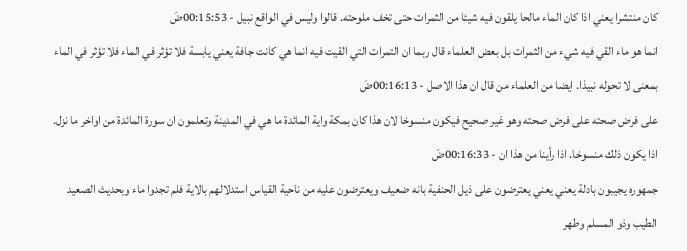كان منتشرا يعني اذا كان الماء مالحا يلقون فيه شيئا من الثمرات حتى تخف ملوحته. قالوا وليس في الواقع نبيل - 00:15:53ضَ
انما هو ماء القي فيه شيء من الثمرات بل بعض العلماء قال ربما ان التمرات التي القيت فيه انما هي كانت جافة يعني يابسة فلا تؤثر في الماء فلا تؤثر في الماء بمعنى لا تحوله نبيذا. ايضا من العلماء من قال ان هذا الاصل - 00:16:13ضَ
على فرض صحته على فرض صحته وهو غير صحيح فيكون منسوخا لان هذا كان بمكة واية المائدة ما هي في المدينة وتعلمون ان سورة المائدة من اواخر ما نزل. اذا يكون ذلك منسوخا. اذا رأينا من هذا ان - 00:16:33ضَ
جمهوره يجيبون بادلة يعني يعني يعترضون على ذيل الحنفية بانه ضعيف ويعترضون عليه من ناحية القياس استدلالهم بالاية فلم تجدوا ماء وبحديث الصعيد الطيب وذو المسلم وطهر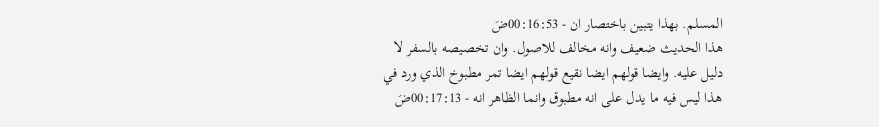المسلم. بهذا يتبين باختصار ان - 00:16:53ضَ
هذا الحديث ضعيف وانه مخالف للاصول. وان تخصيصه بالسفر لا دليل عليه. وايضا قولهم ايضا نقيع قولهم ايضا تمر مطبوخ الذي ورد في هذا ليس فيه ما يدل على انه مطبوق وانما الظاهر انه - 00:17:13ضَ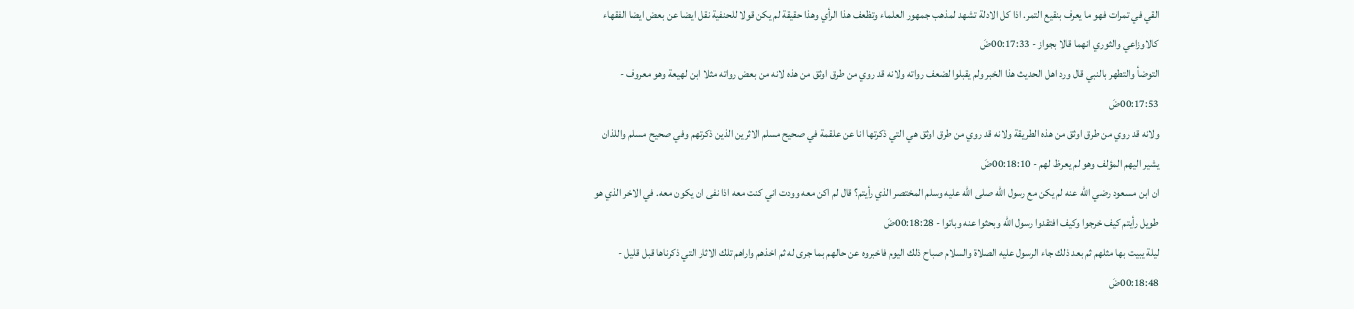القي في تمرات فهو ما يعرف بنقيع التمر. اذا كل الادلة تشهد لمذهب جمهور العلماء وتظعف هذا الرأي وهذا حقيقة لم يكن قولا للحنفية نقل ايضا عن بعض ايضا الفقهاء كالاوزاعي والثوري انهما قالا بجواز - 00:17:33ضَ
التوضأ والتطهر بالنبي قال ورد اهل الحديث هذا الخبر ولم يقبلوا لضعف رواته ولانه قد روي من طرق اوثق من هذه لانه من بعض رواته مثلا ابن لهيعة وهو معروف - 00:17:53ضَ
ولانه قد روي من طرق اوثق من هذه الطريقة ولانه قد روي من طرق اوثق هي التي ذكرتها انا عن علقمة في صحيح مسلم الاثرين الذين ذكرتهم وفي صحيح مسلم واللذان يشير اليهم المؤلف وهو لم يعرظ لهم - 00:18:10ضَ
ان ابن مسعود رضي الله عنه لم يكن مع رسول الله صلى الله عليه وسلم المختصر الذي رأيتم؟ قال لم اكن معه وودت اني كنت معه اذا نفى ان يكون معه. في الاخر الذي هو طويل رأيتم كيف خرجوا وكيف افتقدوا رسول الله وبحثوا عنه وباتوا - 00:18:28ضَ
ليلة يبيت بها مثلهم ثم بعد ذلك جاء الرسول عليه الصلاة والسلام صباح ذلك اليوم فاخبروه عن حالهم بما جرى له ثم اخذهم واراهم تلك الاثار التي ذكرناها قبل قليل - 00:18:48ضَ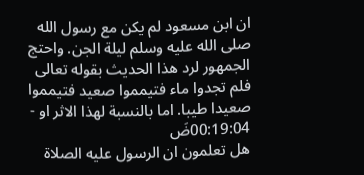ان ابن مسعود لم يكن مع رسول الله صلى الله عليه وسلم ليلة الجن. واحتج الجمهور لرد هذا الحديث بقوله تعالى فلم تجدوا ماء فتيمموا صعيد فتيمموا صعيدا طيبا. اما بالنسبة لهذا الاثر او - 00:19:04ضَ
هل تعلمون ان الرسول عليه الصلاة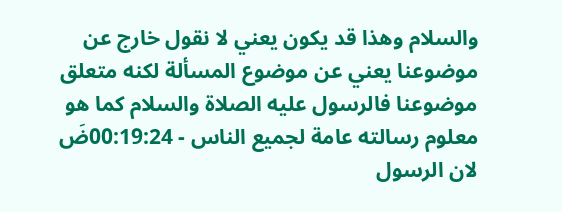والسلام وهذا قد يكون يعني لا نقول خارج عن موضوعنا يعني عن موضوع المسألة لكنه متعلق موضوعنا فالرسول عليه الصلاة والسلام كما هو معلوم رسالته عامة لجميع الناس - 00:19:24ضَ
لان الرسول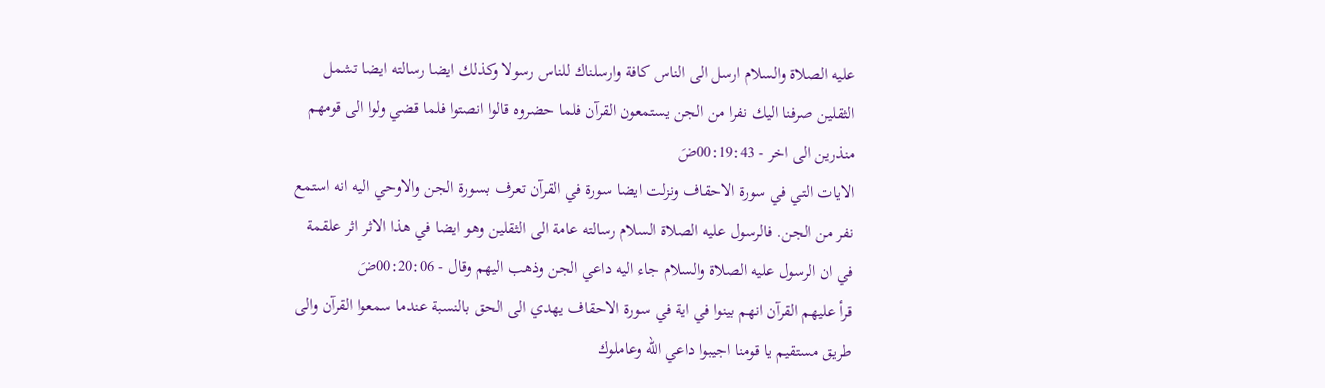عليه الصلاة والسلام ارسل الى الناس كافة وارسلناك للناس رسولا وكذلك ايضا رسالته ايضا تشمل الثقلين صرفنا اليك نفرا من الجن يستمعون القرآن فلما حضروه قالوا انصتوا فلما قضي ولوا الى قومهم منذرين الى اخر - 00:19:43ضَ
الايات التي في سورة الاحقاف ونزلت ايضا سورة في القرآن تعرف بسورة الجن والاوحي اليه انه استمع نفر من الجن. فالرسول عليه الصلاة السلام رسالته عامة الى الثقلين وهو ايضا في هذا الاثر اثر علقمة في ان الرسول عليه الصلاة والسلام جاء اليه داعي الجن وذهب اليهم وقال - 00:20:06ضَ
قرأ عليهم القرآن انهم بينوا في اية في سورة الاحقاف يهدي الى الحق بالنسبة عندما سمعوا القرآن والى طريق مستقيم يا قومنا اجيبوا داعي الله وعاملوك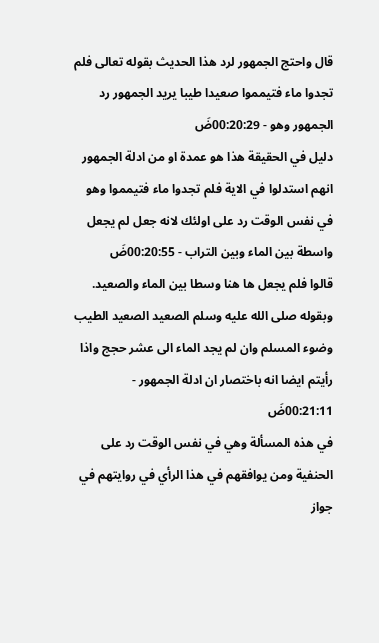قال واحتج الجمهور لرد هذا الحديث بقوله تعالى فلم تجدوا ماء فتيمموا صعيدا طيبا يريد الجمهور رد الجمهور وهو - 00:20:29ضَ
دليل في الحقيقة هذا هو عمدة او من ادلة الجمهور انهم استدلوا في الاية فلم تجدوا ماء فتيمموا وهو في نفس الوقت رد على اولئك لانه جعل لم يجعل واسطة بين الماء وبين التراب - 00:20:55ضَ
قالوا فلم يجعل ها هنا وسطا بين الماء والصعيد. وبقوله صلى الله عليه وسلم الصعيد الصعيد الطيب وضوء المسلم وان لم يجد الماء الى عشر حجج واذا رأيتم ايضا انه باختصار ان ادلة الجمهور - 00:21:11ضَ
في هذه المسألة وهي في نفس الوقت رد على الحنفية ومن يوافقهم في هذا الرأي في روايتهم في جواز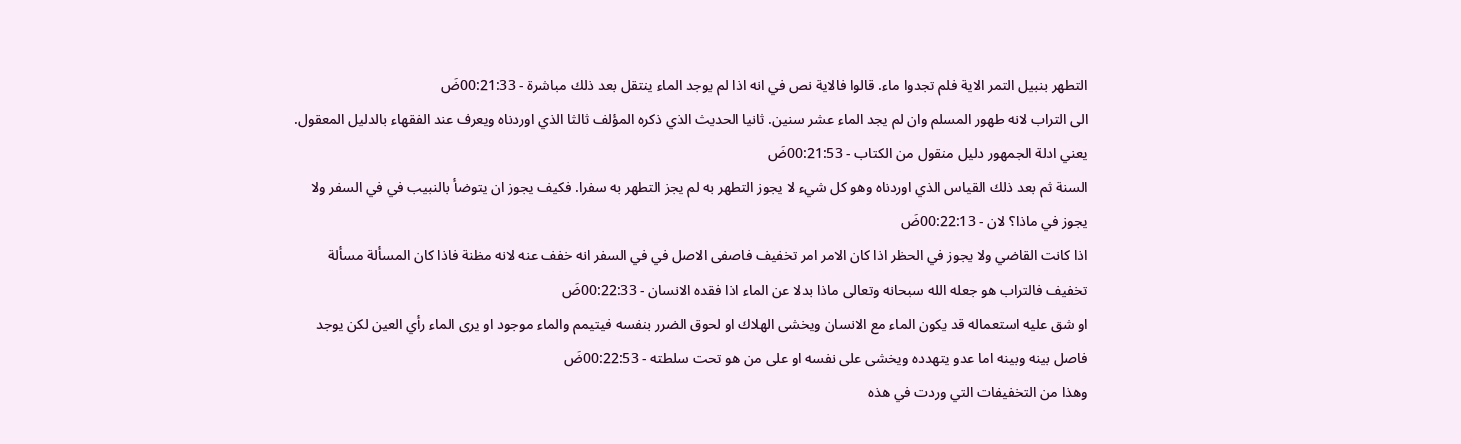التطهر بنبيل التمر الاية فلم تجدوا ماء. قالوا فالاية نص في انه اذا لم يوجد الماء ينتقل بعد ذلك مباشرة - 00:21:33ضَ
الى التراب لانه طهور المسلم وان لم يجد الماء عشر سنين. ثانيا الحديث الذي ذكره المؤلف ثالثا الذي اوردناه ويعرف عند الفقهاء بالدليل المعقول. يعني ادلة الجمهور دليل منقول من الكتاب - 00:21:53ضَ
السنة ثم بعد ذلك القياس الذي اوردناه وهو كل شيء لا يجوز التطهر به لم يجز التطهر به سفرا. فكيف يجوز ان يتوضأ بالنبيب في في السفر ولا يجوز في ماذا؟ لان - 00:22:13ضَ
اذا كانت القاضي ولا يجوز في الحظر اذا كان الامر امر تخفيف فاصفى الاصل في في السفر انه خفف عنه لانه مظنة فاذا كان المسألة مسألة تخفيف فالتراب هو جعله الله سبحانه وتعالى ماذا بدلا عن الماء اذا فقده الانسان - 00:22:33ضَ
او شق عليه استعماله قد يكون الماء مع الانسان ويخشى الهلاك او لحوق الضرر بنفسه فيتيمم والماء موجود او يرى الماء رأي العين لكن يوجد فاصل بينه وبينه اما عدو يتهدده ويخشى على نفسه او على من هو تحت سلطته - 00:22:53ضَ
وهذا من التخفيفات التي وردت في هذه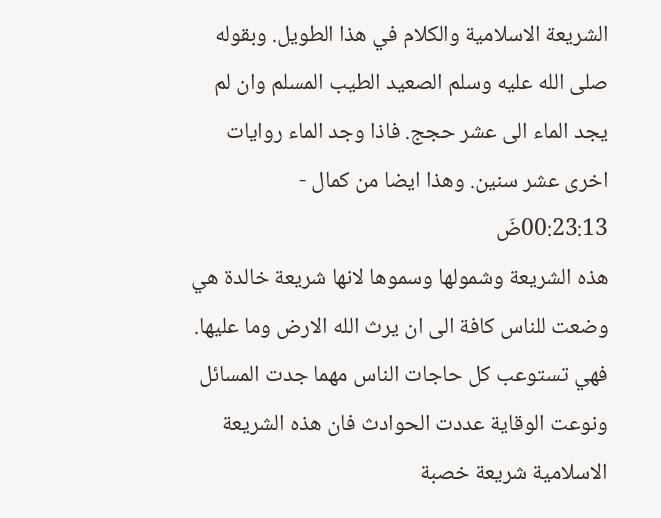الشريعة الاسلامية والكلام في هذا الطويل. وبقوله صلى الله عليه وسلم الصعيد الطيب المسلم وان لم يجد الماء الى عشر حجج. فاذا وجد الماء روايات اخرى عشر سنين. وهذا ايضا من كمال - 00:23:13ضَ
هذه الشريعة وشمولها وسموها لانها شريعة خالدة هي وضعت للناس كافة الى ان يرث الله الارض وما عليها. فهي تستوعب كل حاجات الناس مهما جدت المسائل ونوعت الوقاية عددت الحوادث فان هذه الشريعة الاسلامية شريعة خصبة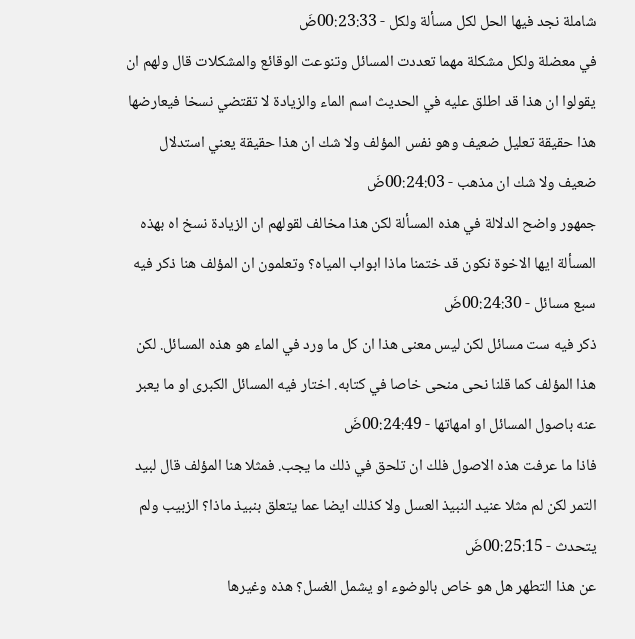شاملة نجد فيها الحل لكل مسألة ولكل - 00:23:33ضَ
في معضلة ولكل مشكلة مهما تعددت المسائل وتنوعت الوقائع والمشكلات قال ولهم ان يقولوا ان هذا قد اطلق عليه في الحديث اسم الماء والزيادة لا تقتضي نسخا فيعارضها هذا حقيقة تعليل ضعيف وهو نفس المؤلف ولا شك ان هذا حقيقة يعني استدلال ضعيف ولا شك ان مذهب - 00:24:03ضَ
جمهور واضح الدلالة في هذه المسألة لكن هذا مخالف لقولهم ان الزيادة نسخ اه بهذه المسألة ايها الاخوة نكون قد ختمنا ماذا ابواب المياه؟ وتعلمون ان المؤلف هنا ذكر فيه سبع مسائل - 00:24:30ضَ
ذكر فيه ست مسائل لكن ليس معنى هذا ان كل ما ورد في الماء هو هذه المسائل. لكن هذا المؤلف كما قلنا نحى منحى خاصا في كتابه. اختار فيه المسائل الكبرى او ما يعبر عنه باصول المسائل او امهاتها - 00:24:49ضَ
فاذا ما عرفت هذه الاصول فلك ان تلحق في ذلك ما يجب. فمثلا هنا المؤلف قال لبيد التمر لكن لم مثلا عنيد النبيذ العسل ولا كذلك ايضا عما يتعلق بنبيذ ماذا؟ الزبيب ولم يتحدث - 00:25:15ضَ
عن هذا التطهر هل هو خاص بالوضوء او يشمل الغسل؟ هذه وغيرها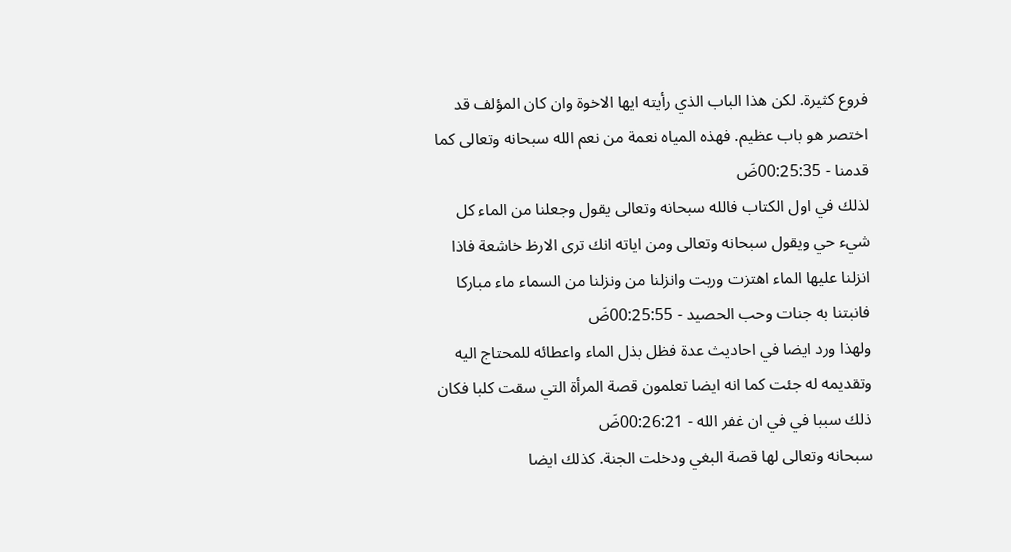فروع كثيرة. لكن هذا الباب الذي رأيته ايها الاخوة وان كان المؤلف قد اختصر هو باب عظيم. فهذه المياه نعمة من نعم الله سبحانه وتعالى كما قدمنا - 00:25:35ضَ
لذلك في اول الكتاب فالله سبحانه وتعالى يقول وجعلنا من الماء كل شيء حي ويقول سبحانه وتعالى ومن اياته انك ترى الارظ خاشعة فاذا انزلنا عليها الماء اهتزت وربت وانزلنا من ونزلنا من السماء ماء مباركا فانبتنا به جنات وحب الحصيد - 00:25:55ضَ
ولهذا ورد ايضا في احاديث عدة فظل بذل الماء واعطائه للمحتاج اليه وتقديمه له جئت كما انه ايضا تعلمون قصة المرأة التي سقت كلبا فكان ذلك سببا في في ان غفر الله - 00:26:21ضَ
سبحانه وتعالى لها قصة البغي ودخلت الجنة. كذلك ايضا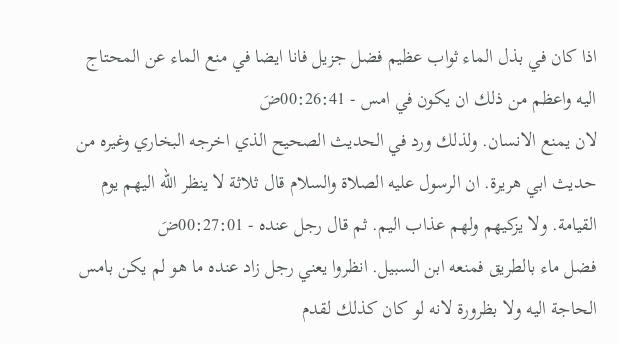اذا كان في بذل الماء ثواب عظيم فضل جزيل فانا ايضا في منع الماء عن المحتاج اليه واعظم من ذلك ان يكون في امس - 00:26:41ضَ
لان يمنع الانسان. ولذلك ورد في الحديث الصحيح الذي اخرجه البخاري وغيره من حديث ابي هريرة. ان الرسول عليه الصلاة والسلام قال ثلاثة لا ينظر الله اليهم يوم القيامة. ولا يزكيهم ولهم عذاب اليم. ثم قال رجل عنده - 00:27:01ضَ
فضل ماء بالطريق فمنعه ابن السبيل. انظروا يعني رجل زاد عنده ما هو لم يكن بامس الحاجة اليه ولا بظرورة لانه لو كان كذلك لقدم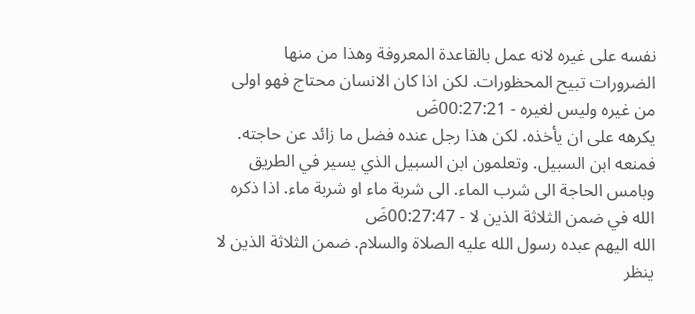نفسه على غيره لانه عمل بالقاعدة المعروفة وهذا من منها الضرورات تبيح المحظورات. لكن اذا كان الانسان محتاج فهو اولى من غيره وليس لغيره - 00:27:21ضَ
يكرهه على ان يأخذه. لكن هذا رجل عنده فضل ما زائد عن حاجته. فمنعه ابن السبيل. وتعلمون ابن السبيل الذي يسير في الطريق وبامس الحاجة الى شرب الماء. الى شربة ماء او شربة ماء. اذا ذكره الله في ضمن الثلاثة الذين لا - 00:27:47ضَ
الله اليهم عبده رسول الله عليه الصلاة والسلام. ضمن الثلاثة الذين لا ينظر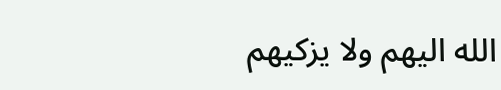الله اليهم ولا يزكيهم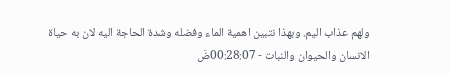ولهم عذاب اليم. وبهذا نتبين اهمية الماء وفضله وشدة الحاجة اليه لان به حياة الانسان والحيوان والنبات - 00:28:07ضَ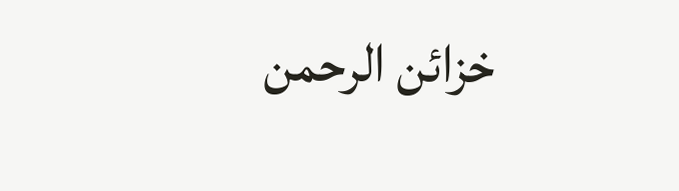خزائن الرحمن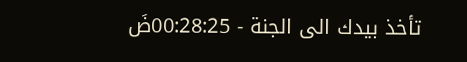تأخذ بيدك الى الجنة - 00:28:25ضَ